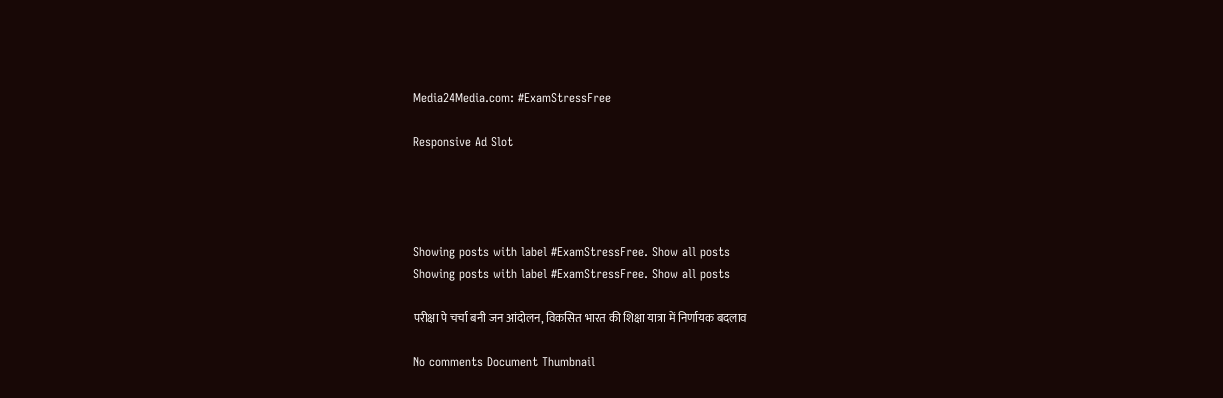Media24Media.com: #ExamStressFree

Responsive Ad Slot




Showing posts with label #ExamStressFree. Show all posts
Showing posts with label #ExamStressFree. Show all posts

परीक्षा पे चर्चा बनी जन आंदोलन, विकसित भारत की शिक्षा यात्रा में निर्णायक बदलाव

No comments Document Thumbnail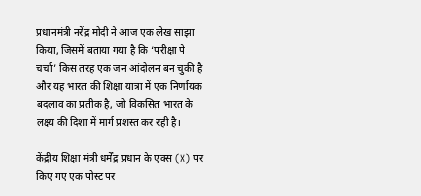प्रधानमंत्री नरेंद्र मोदी ने आज एक लेख साझा किया, जिसमें बताया गया है कि ‘परीक्षा पे चर्चा’ किस तरह एक जन आंदोलन बन चुकी है और यह भारत की शिक्षा यात्रा में एक निर्णायक बदलाव का प्रतीक है, जो विकसित भारत के लक्ष्य की दिशा में मार्ग प्रशस्त कर रही है।

केंद्रीय शिक्षा मंत्री धर्मेंद्र प्रधान के एक्स (X) पर किए गए एक पोस्ट पर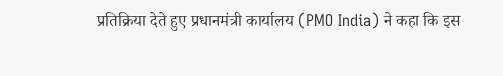प्रतिक्रिया देते हुए प्रधानमंत्री कार्यालय (PMO India) ने कहा कि इस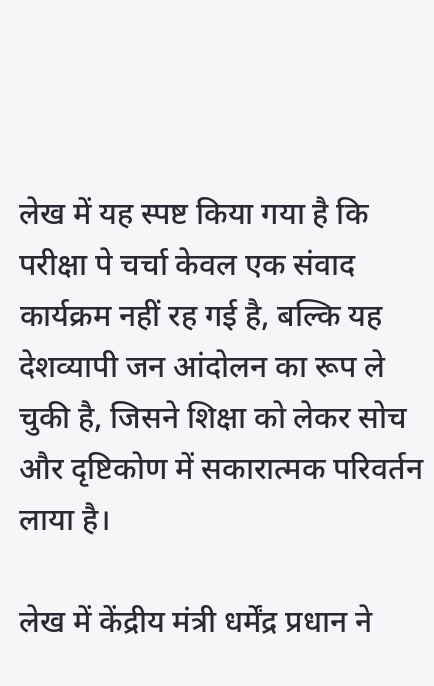लेख में यह स्पष्ट किया गया है कि परीक्षा पे चर्चा केवल एक संवाद कार्यक्रम नहीं रह गई है, बल्कि यह देशव्यापी जन आंदोलन का रूप ले चुकी है, जिसने शिक्षा को लेकर सोच और दृष्टिकोण में सकारात्मक परिवर्तन लाया है।

लेख में केंद्रीय मंत्री धर्मेंद्र प्रधान ने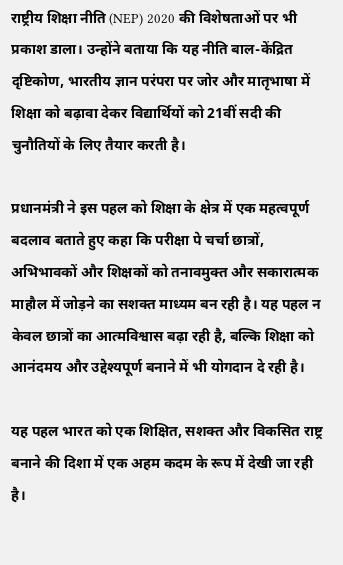राष्ट्रीय शिक्षा नीति (NEP) 2020 की विशेषताओं पर भी प्रकाश डाला। उन्होंने बताया कि यह नीति बाल-केंद्रित दृष्टिकोण, भारतीय ज्ञान परंपरा पर जोर और मातृभाषा में शिक्षा को बढ़ावा देकर विद्यार्थियों को 21वीं सदी की चुनौतियों के लिए तैयार करती है।

प्रधानमंत्री ने इस पहल को शिक्षा के क्षेत्र में एक महत्वपूर्ण बदलाव बताते हुए कहा कि परीक्षा पे चर्चा छात्रों, अभिभावकों और शिक्षकों को तनावमुक्त और सकारात्मक माहौल में जोड़ने का सशक्त माध्यम बन रही है। यह पहल न केवल छात्रों का आत्मविश्वास बढ़ा रही है, बल्कि शिक्षा को आनंदमय और उद्देश्यपूर्ण बनाने में भी योगदान दे रही है।

यह पहल भारत को एक शिक्षित, सशक्त और विकसित राष्ट्र बनाने की दिशा में एक अहम कदम के रूप में देखी जा रही है।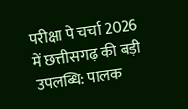परीक्षा पे चर्चा 2026 में छत्तीसगढ़ की बड़ी उपलब्धि: पालक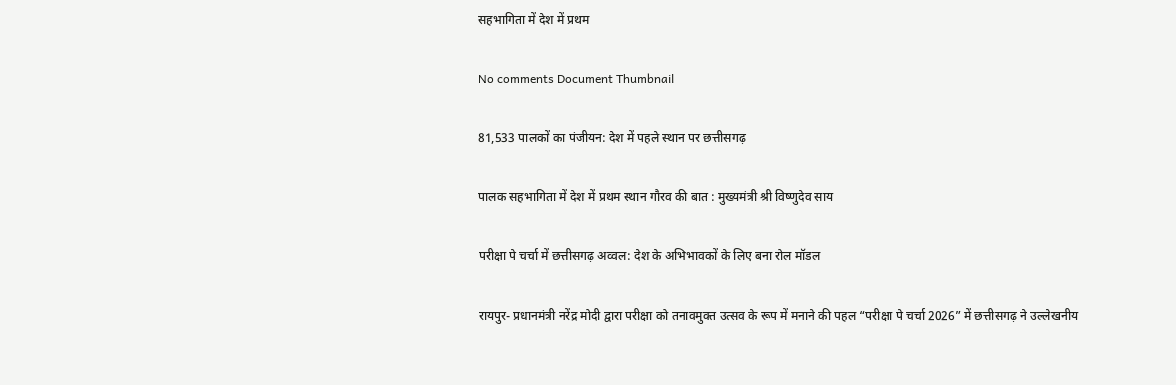सहभागिता में देश में प्रथम

No comments Document Thumbnail

81,533 पालकों का पंजीयन: देश में पहले स्थान पर छत्तीसगढ़

पालक सहभागिता में देश में प्रथम स्थान गौरव की बात : मुख्यमंत्री श्री विष्णुदेव साय

परीक्षा पे चर्चा में छत्तीसगढ़ अव्वल: देश के अभिभावकों के लिए बना रोल मॉडल

रायपुर- प्रधानमंत्री नरेंद्र मोदी द्वारा परीक्षा को तनावमुक्त उत्सव के रूप में मनाने की पहल “परीक्षा पे चर्चा 2026” में छत्तीसगढ़ ने उल्लेखनीय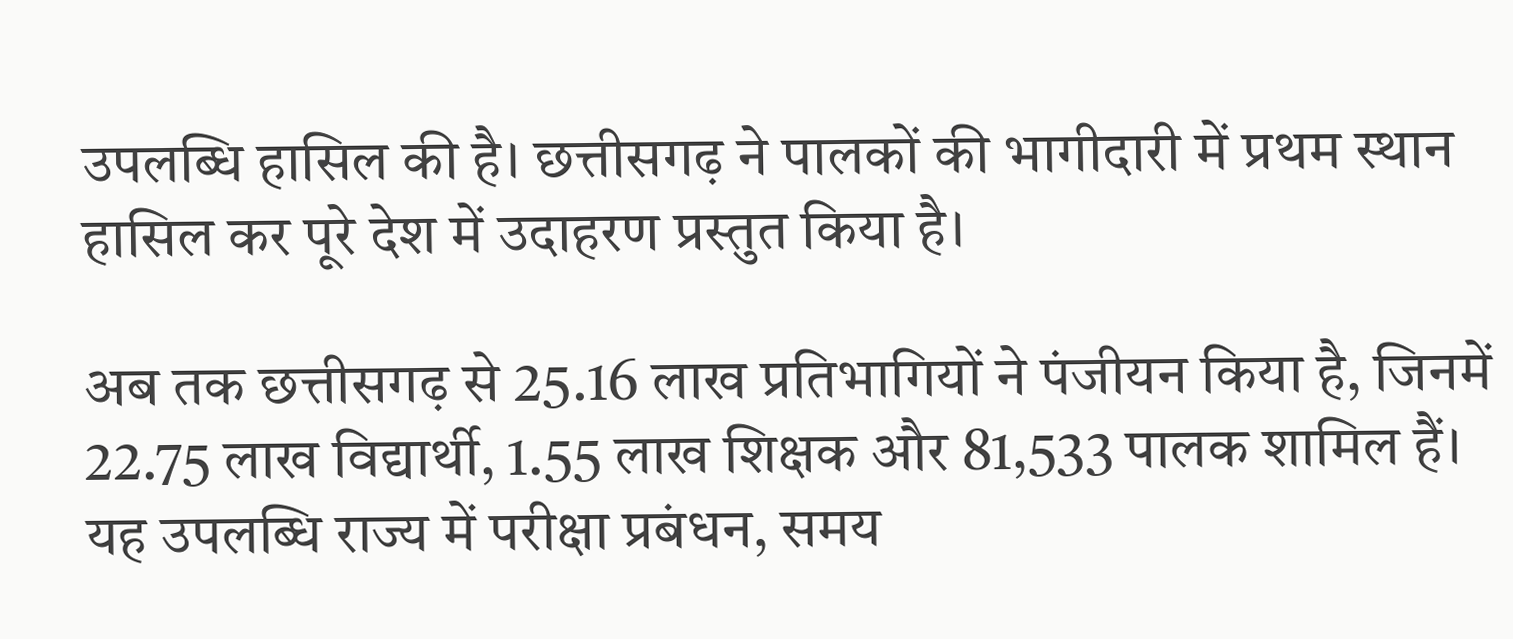उपलब्धि हासिल की है। छत्तीसगढ़ ने पालकों की भागीदारी में प्रथम स्थान हासिल कर पूरे देश में उदाहरण प्रस्तुत किया है।

अब तक छत्तीसगढ़ से 25.16 लाख प्रतिभागियों ने पंजीयन किया है, जिनमें 22.75 लाख विद्यार्थी, 1.55 लाख शिक्षक और 81,533 पालक शामिल हैं। यह उपलब्धि राज्य में परीक्षा प्रबंधन, समय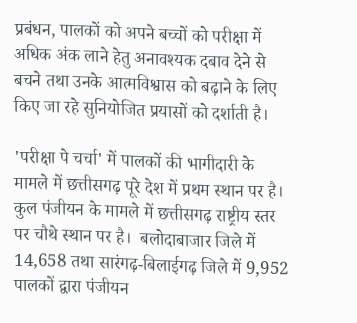प्रबंधन, पालकों को अपने बच्चों को परीक्षा में अधिक अंक लाने हेतु अनावश्यक दबाव देने से बचने तथा उनके आत्मविश्वास को बढ़ाने के लिए किए जा रहे सुनियोजित प्रयासों को दर्शाती है।

'परीक्षा पे चर्चा' में पालकों की भागीदारी के मामले में छत्तीसगढ़ पूरे देश में प्रथम स्थान पर है। कुल पंजीयन के मामले में छत्तीसगढ़ राष्ट्रीय स्तर पर चौथे स्थान पर है।  बलोदाबाजार जिले में 14,658 तथा सारंगढ़-बिलाईगढ़ जिले में 9,952 पालकों द्वारा पंजीयन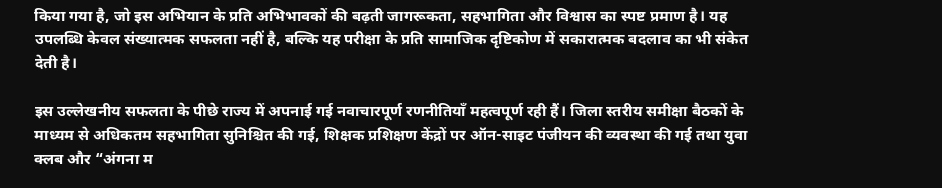किया गया है, जो इस अभियान के प्रति अभिभावकों की बढ़ती जागरूकता, सहभागिता और विश्वास का स्पष्ट प्रमाण है। यह उपलब्धि केवल संख्यात्मक सफलता नहीं है, बल्कि यह परीक्षा के प्रति सामाजिक दृष्टिकोण में सकारात्मक बदलाव का भी संकेत देती है।

इस उल्लेखनीय सफलता के पीछे राज्य में अपनाई गई नवाचारपूर्ण रणनीतियाँ महत्वपूर्ण रही हैं। जिला स्तरीय समीक्षा बैठकों के माध्यम से अधिकतम सहभागिता सुनिश्चित की गई, शिक्षक प्रशिक्षण केंद्रों पर ऑन-साइट पंजीयन की व्यवस्था की गई तथा युवा क्लब और “अंगना म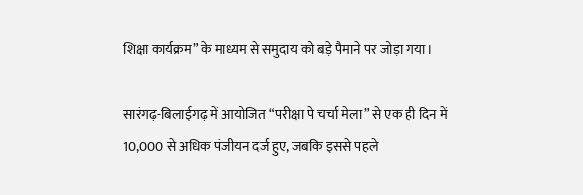शिक्षा कार्यक्रम” के माध्यम से समुदाय को बड़े पैमाने पर जोड़ा गया।

सारंगढ़-बिलाईगढ़ में आयोजित “परीक्षा पे चर्चा मेला” से एक ही दिन में 10,000 से अधिक पंजीयन दर्ज हुए, जबकि इससे पहले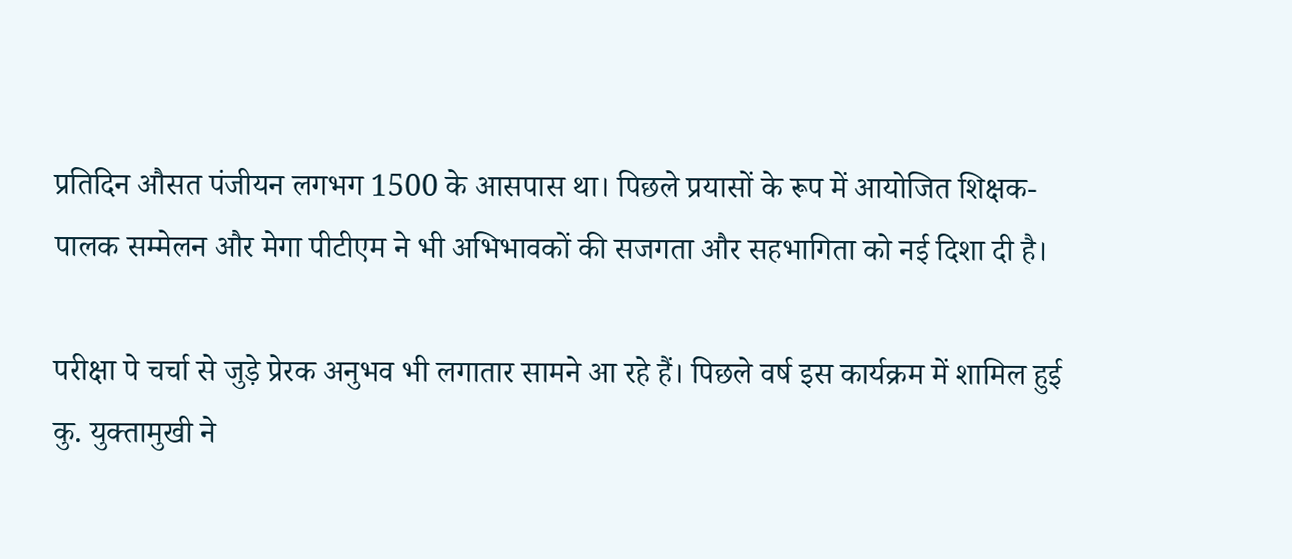प्रतिदिन औसत पंजीयन लगभग 1500 के आसपास था। पिछले प्रयासों के रूप में आयोजित शिक्षक-पालक सम्मेलन और मेगा पीटीएम ने भी अभिभावकों की सजगता और सहभागिता को नई दिशा दी है।

परीक्षा पे चर्चा से जुड़े प्रेरक अनुभव भी लगातार सामने आ रहे हैं। पिछले वर्ष इस कार्यक्रम में शामिल हुई कु. युक्तामुखी ने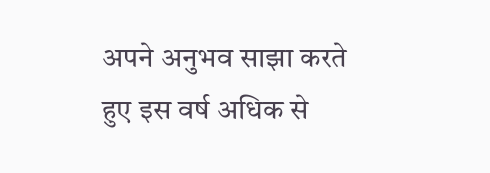अपने अनुभव साझा करते हुए इस वर्ष अधिक से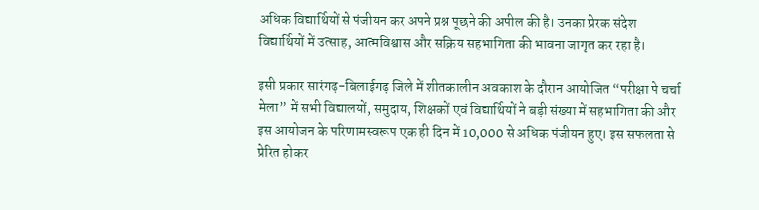अधिक विद्यार्थियों से पंजीयन कर अपने प्रश्न पूछने की अपील की है। उनका प्रेरक संदेश विद्यार्थियों में उत्साह, आत्मविश्वास और सक्रिय सहभागिता की भावना जागृत कर रहा है।

इसी प्रकार सारंगढ़-बिलाईगढ़ जिले में शीतकालीन अवकाश के दौरान आयोजित “परीक्षा पे चर्चा मेला” में सभी विद्यालयों, समुदाय, शिक्षकों एवं विद्यार्थियों ने बड़ी संख्या में सहभागिता की और इस आयोजन के परिणामस्वरूप एक ही दिन में 10,000 से अधिक पंजीयन हुए। इस सफलता से प्रेरित होकर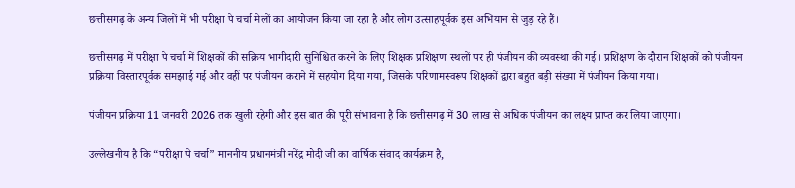छत्तीसगढ़ के अन्य जिलों में भी परीक्षा पे चर्चा मेलों का आयोजन किया जा रहा है और लोग उत्साहपूर्वक इस अभियान से जुड़ रहे हैं।

छत्तीसगढ़ में परीक्षा पे चर्चा में शिक्षकों की सक्रिय भागीदारी सुनिश्चित करने के लिए शिक्षक प्रशिक्षण स्थलों पर ही पंजीयन की व्यवस्था की गई। प्रशिक्षण के दौरान शिक्षकों को पंजीयन प्रक्रिया विस्तारपूर्वक समझाई गई और वहीं पर पंजीयन कराने में सहयोग दिया गया, जिसके परिणामस्वरूप शिक्षकों द्वारा बहुत बड़ी संख्या में पंजीयन किया गया।

पंजीयन प्रक्रिया 11 जनवरी 2026 तक खुली रहेगी और इस बात की पूरी संभावना है कि छत्तीसगढ़ में 30 लाख से अधिक पंजीयन का लक्ष्य प्राप्त कर लिया जाएगा।

उल्लेखनीय है कि “परीक्षा पे चर्चा” माननीय प्रधानमंत्री नरेंद्र मोदी जी का वार्षिक संवाद कार्यक्रम है,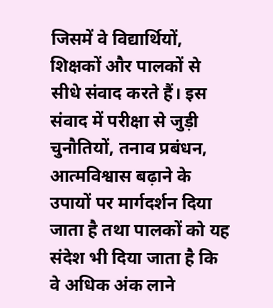जिसमें वे विद्यार्थियों, शिक्षकों और पालकों से सीधे संवाद करते हैं। इस संवाद में परीक्षा से जुड़ी चुनौतियों, तनाव प्रबंधन, आत्मविश्वास बढ़ाने के उपायों पर मार्गदर्शन दिया जाता है तथा पालकों को यह संदेश भी दिया जाता है कि वे अधिक अंक लाने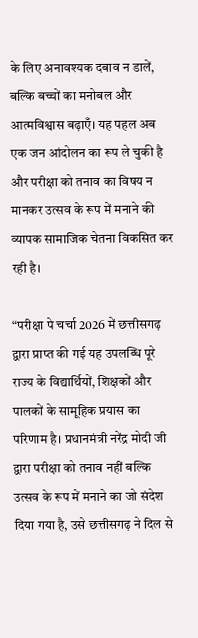के लिए अनावश्यक दबाव न डालें, बल्कि बच्चों का मनोबल और आत्मविश्वास बढ़ाएँ। यह पहल अब एक जन आंदोलन का रूप ले चुकी है और परीक्षा को तनाव का विषय न मानकर उत्सव के रूप में मनाने की व्यापक सामाजिक चेतना विकसित कर रही है।

“परीक्षा पे चर्चा 2026 में छत्तीसगढ़ द्वारा प्राप्त की गई यह उपलब्धि पूरे राज्य के विद्यार्थियों, शिक्षकों और पालकों के सामूहिक प्रयास का परिणाम है। प्रधानमंत्री नरेंद्र मोदी जी द्वारा परीक्षा को तनाव नहीं बल्कि उत्सव के रूप में मनाने का जो संदेश दिया गया है, उसे छत्तीसगढ़ ने दिल से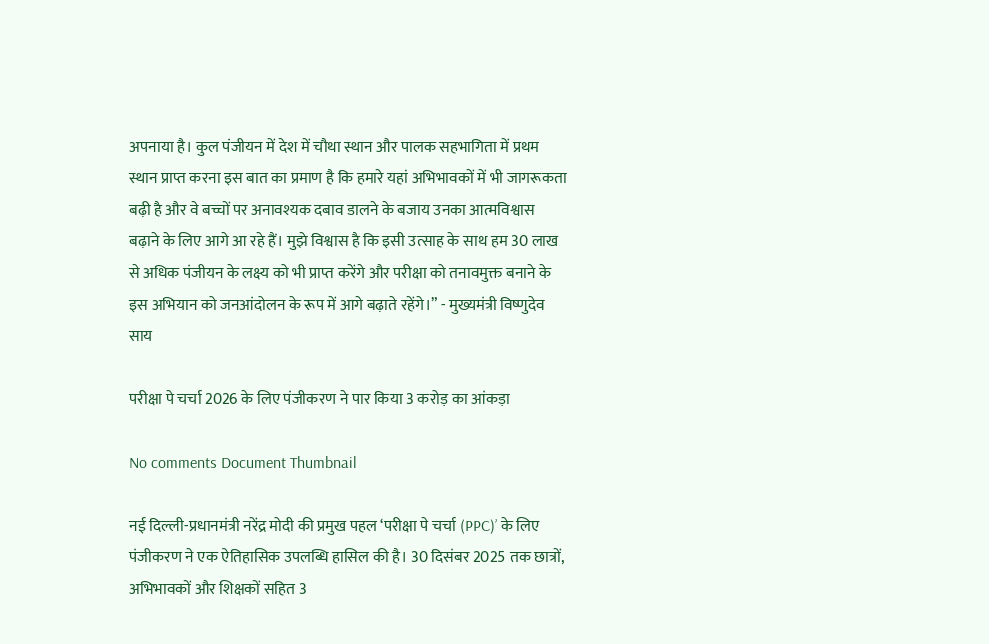अपनाया है। कुल पंजीयन में देश में चौथा स्थान और पालक सहभागिता में प्रथम स्थान प्राप्त करना इस बात का प्रमाण है कि हमारे यहां अभिभावकों में भी जागरूकता बढ़ी है और वे बच्चों पर अनावश्यक दबाव डालने के बजाय उनका आत्मविश्वास बढ़ाने के लिए आगे आ रहे हैं। मुझे विश्वास है कि इसी उत्साह के साथ हम 30 लाख से अधिक पंजीयन के लक्ष्य को भी प्राप्त करेंगे और परीक्षा को तनावमुक्त बनाने के इस अभियान को जनआंदोलन के रूप में आगे बढ़ाते रहेंगे।” - मुख्यमंत्री विष्णुदेव साय

परीक्षा पे चर्चा 2026 के लिए पंजीकरण ने पार किया 3 करोड़ का आंकड़ा

No comments Document Thumbnail

नई दिल्ली-प्रधानमंत्री नरेंद्र मोदी की प्रमुख पहल ‘परीक्षा पे चर्चा (PPC)’ के लिए पंजीकरण ने एक ऐतिहासिक उपलब्धि हासिल की है। 30 दिसंबर 2025 तक छात्रों, अभिभावकों और शिक्षकों सहित 3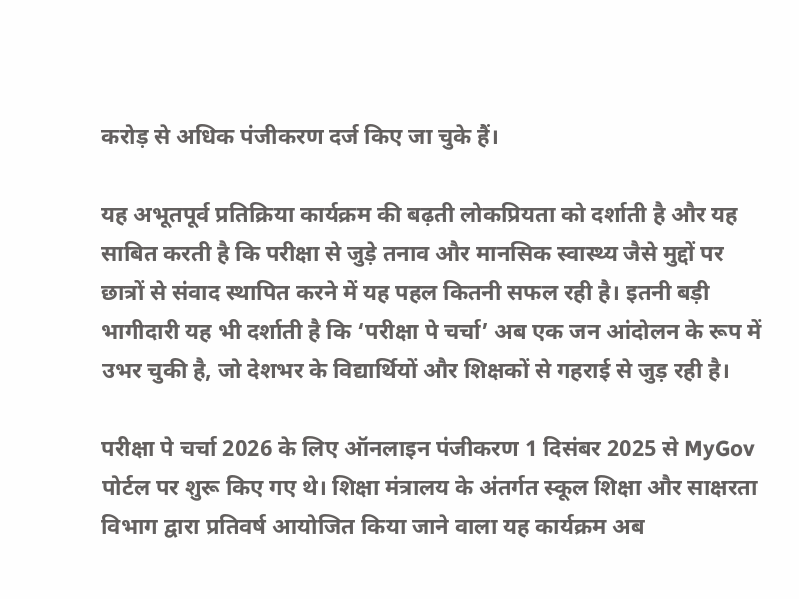करोड़ से अधिक पंजीकरण दर्ज किए जा चुके हैं।

यह अभूतपूर्व प्रतिक्रिया कार्यक्रम की बढ़ती लोकप्रियता को दर्शाती है और यह साबित करती है कि परीक्षा से जुड़े तनाव और मानसिक स्वास्थ्य जैसे मुद्दों पर छात्रों से संवाद स्थापित करने में यह पहल कितनी सफल रही है। इतनी बड़ी भागीदारी यह भी दर्शाती है कि ‘परीक्षा पे चर्चा’ अब एक जन आंदोलन के रूप में उभर चुकी है, जो देशभर के विद्यार्थियों और शिक्षकों से गहराई से जुड़ रही है।

परीक्षा पे चर्चा 2026 के लिए ऑनलाइन पंजीकरण 1 दिसंबर 2025 से MyGov पोर्टल पर शुरू किए गए थे। शिक्षा मंत्रालय के अंतर्गत स्कूल शिक्षा और साक्षरता विभाग द्वारा प्रतिवर्ष आयोजित किया जाने वाला यह कार्यक्रम अब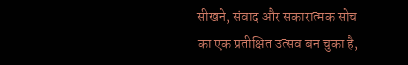सीखने, संवाद और सकारात्मक सोच का एक प्रतीक्षित उत्सव बन चुका है,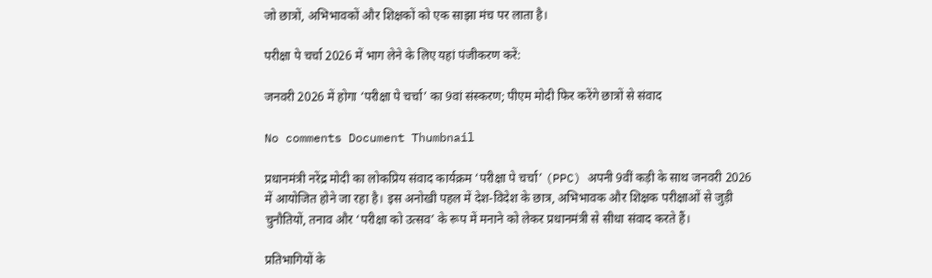जो छात्रों, अभिभावकों और शिक्षकों को एक साझा मंच पर लाता है।

परीक्षा पे चर्चा 2026 में भाग लेने के लिए यहां पंजीकरण करें:

जनवरी 2026 में होगा ‘परीक्षा पे चर्चा’ का 9वां संस्करण; पीएम मोदी फिर करेंगे छात्रों से संवाद

No comments Document Thumbnail

प्रधानमंत्री नरेंद्र मोदी का लोकप्रिय संवाद कार्यक्रम ‘परीक्षा पे चर्चा’ (PPC) अपनी 9वीं कड़ी के साथ जनवरी 2026 में आयोजित होने जा रहा है। इस अनोखी पहल में देश-विदेश के छात्र, अभिभावक और शिक्षक परीक्षाओं से जुड़ी चुनौतियों, तनाव और ‘परीक्षा को उत्सव’ के रूप में मनाने को लेकर प्रधानमंत्री से सीधा संवाद करते हैं।

प्रतिभागियों के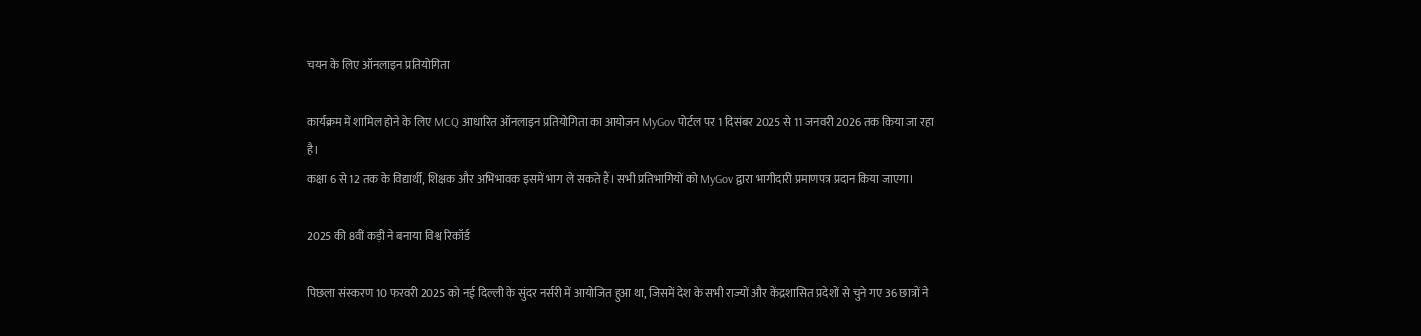चयन के लिए ऑनलाइन प्रतियोगिता

कार्यक्रम में शामिल होने के लिए MCQ आधारित ऑनलाइन प्रतियोगिता का आयोजन MyGov पोर्टल पर 1 दिसंबर 2025 से 11 जनवरी 2026 तक किया जा रहा है।
कक्षा 6 से 12 तक के विद्यार्थी, शिक्षक और अभिभावक इसमें भाग ले सकते हैं। सभी प्रतिभागियों को MyGov द्वारा भागीदारी प्रमाणपत्र प्रदान किया जाएगा।

2025 की 8वीं कड़ी ने बनाया विश्व रिकॉर्ड

पिछला संस्करण 10 फरवरी 2025 को नई दिल्ली के सुंदर नर्सरी में आयोजित हुआ था, जिसमें देश के सभी राज्यों और केंद्रशासित प्रदेशों से चुने गए 36 छात्रों ने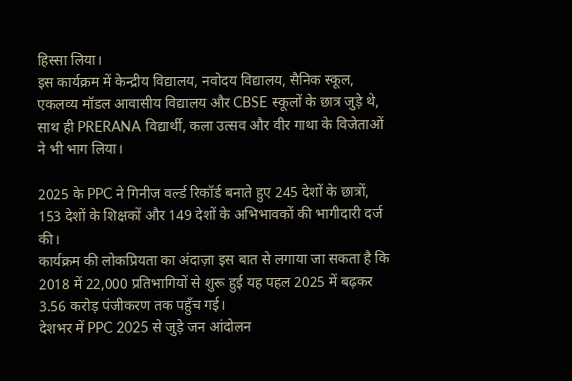हिस्सा लिया।
इस कार्यक्रम में केन्द्रीय विद्यालय, नवोदय विद्यालय, सैनिक स्कूल, एकलव्य मॉडल आवासीय विद्यालय और CBSE स्कूलों के छात्र जुड़े थे, साथ ही PRERANA विद्यार्थी, कला उत्सव और वीर गाथा के विजेताओं ने भी भाग लिया।

2025 के PPC ने गिनीज वर्ल्ड रिकॉर्ड बनाते हुए 245 देशों के छात्रों, 153 देशों के शिक्षकों और 149 देशों के अभिभावकों की भागीदारी दर्ज की।
कार्यक्रम की लोकप्रियता का अंदाज़ा इस बात से लगाया जा सकता है कि 2018 में 22,000 प्रतिभागियों से शुरू हुई यह पहल 2025 में बढ़कर 3.56 करोड़ पंजीकरण तक पहुँच गई।
देशभर में PPC 2025 से जुड़े जन आंदोलन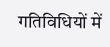गतिविधियों में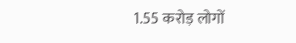1.55 करोड़ लोगों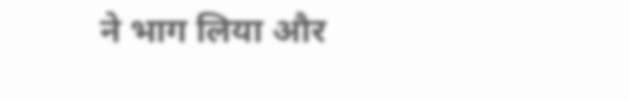ने भाग लिया और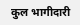कुल भागीदारी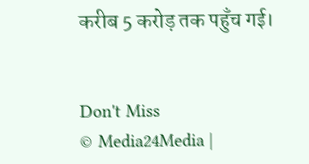करीब 5 करोड़ तक पहुँच गई।


Don't Miss
© Media24Media |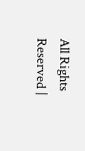All Rights Reserved |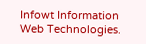Infowt Information Web Technologies.